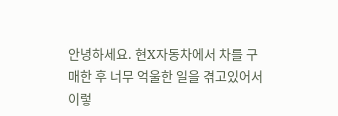안녕하세요. 현X자동차에서 차를 구매한 후 너무 억울한 일을 겪고있어서 이렇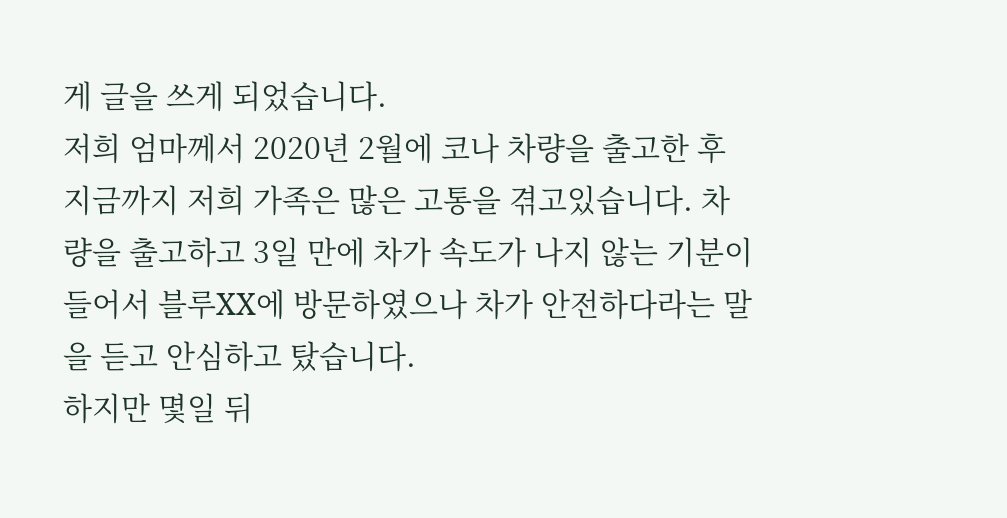게 글을 쓰게 되었습니다.
저희 엄마께서 2020년 2월에 코나 차량을 출고한 후 지금까지 저희 가족은 많은 고통을 겪고있습니다. 차량을 출고하고 3일 만에 차가 속도가 나지 않는 기분이 들어서 블루XX에 방문하였으나 차가 안전하다라는 말을 듣고 안심하고 탔습니다.
하지만 몇일 뒤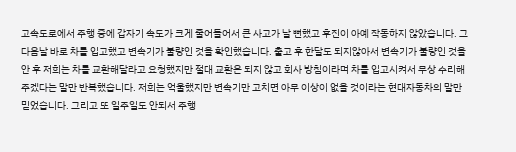고속도로에서 주행 중에 갑자기 속도가 크게 줄어들어서 큰 사고가 날 뻔했고 후진이 아예 작동하지 않았습니다. 그 다음날 바로 차를 입고했고 변속기가 불량인 것을 확인했습니다. 출고 후 한달도 되지않아서 변속기가 불량인 것을 안 후 저희는 차를 교환해달라고 요청했지만 절대 교환은 되지 않고 회사 방침이라며 차를 입고시켜서 무상 수리해주겠다는 말만 반복했습니다. 저희는 억울했지만 변속기만 고치면 아무 이상이 없을 것이라는 현대자동차의 말만 믿었습니다. 그리고 또 일주일도 안되서 주행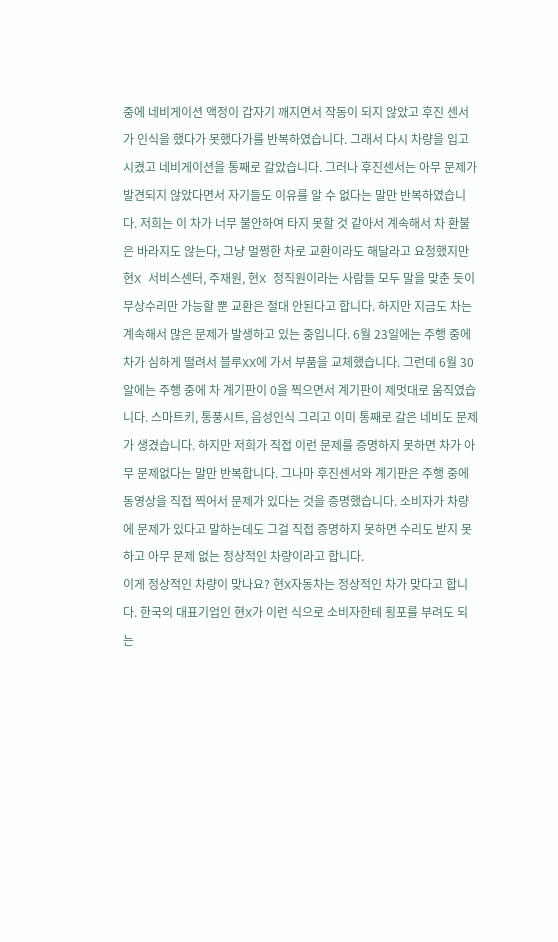중에 네비게이션 액정이 갑자기 깨지면서 작동이 되지 않았고 후진 센서가 인식을 했다가 못했다가를 반복하였습니다. 그래서 다시 차량을 입고시켰고 네비게이션을 통째로 갈았습니다. 그러나 후진센서는 아무 문제가 발견되지 않았다면서 자기들도 이유를 알 수 없다는 말만 반복하였습니다. 저희는 이 차가 너무 불안하여 타지 못할 것 같아서 계속해서 차 환불은 바라지도 않는다, 그냥 멀쩡한 차로 교환이라도 해달라고 요청했지만 현X 서비스센터, 주재원, 현X 정직원이라는 사람들 모두 말을 맞춘 듯이 무상수리만 가능할 뿐 교환은 절대 안된다고 합니다. 하지만 지금도 차는 계속해서 많은 문제가 발생하고 있는 중입니다. 6월 23일에는 주행 중에 차가 심하게 떨려서 블루XX에 가서 부품을 교체했습니다. 그런데 6월 30알에는 주행 중에 차 계기판이 0을 찍으면서 계기판이 제멋대로 움직였습니다. 스마트키, 통풍시트, 음성인식 그리고 이미 통째로 갈은 네비도 문제가 생겼습니다. 하지만 저희가 직접 이런 문제를 증명하지 못하면 차가 아무 문제없다는 말만 반복합니다. 그나마 후진센서와 계기판은 주행 중에 동영상을 직접 찍어서 문제가 있다는 것을 증명했습니다. 소비자가 차량에 문제가 있다고 말하는데도 그걸 직접 증명하지 못하면 수리도 받지 못하고 아무 문제 없는 정상적인 차량이라고 합니다.
이게 정상적인 차량이 맞나요? 현X자동차는 정상적인 차가 맞다고 합니다. 한국의 대표기업인 현X가 이런 식으로 소비자한테 횡포를 부려도 되는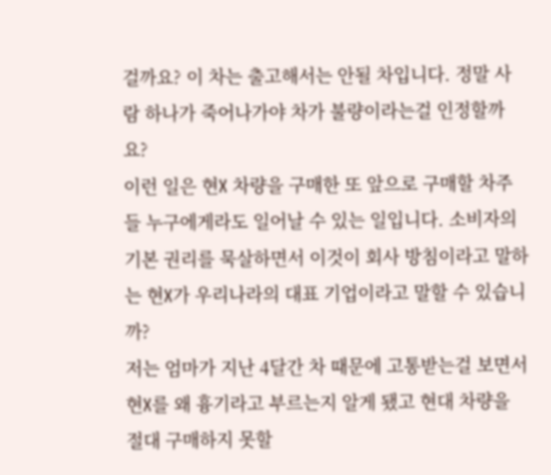걸까요? 이 차는 출고해서는 안될 차입니다. 정말 사람 하나가 죽어나가야 차가 불량이라는걸 인정할까요?
이런 일은 현X 차량을 구매한 또 앞으로 구매할 차주들 누구에게라도 일어날 수 있는 일입니다. 소비자의 기본 권리를 묵살하면서 이것이 회사 방침이라고 말하는 현X가 우리나라의 대표 기업이라고 말할 수 있습니까?
저는 엄마가 지난 4달간 차 때문에 고통받는걸 보면서 현X를 왜 흉기라고 부르는지 알게 됐고 현대 차량을 절대 구매하지 못할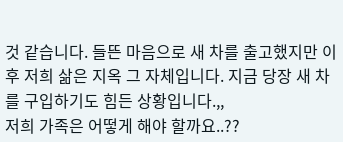것 같습니다. 들뜬 마음으로 새 차를 출고했지만 이후 저희 삶은 지옥 그 자체입니다. 지금 당장 새 차를 구입하기도 힘든 상황입니다.,,
저희 가족은 어떻게 해야 할까요..??